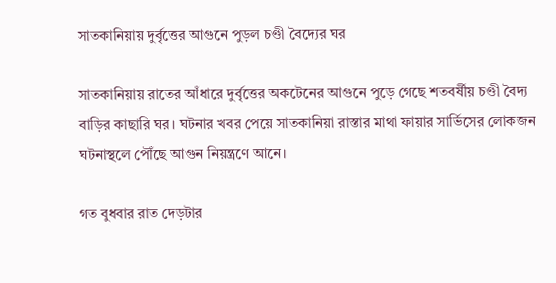সাতকানিয়ায় দুর্বৃত্তের আগুনে পুড়ল চণ্ডী বৈদ্যের ঘর

সাতকানিয়ায় রাতের আঁধারে দুর্বৃত্তের অকটেনের আগুনে পুড়ে গেছে শতবর্ষীয় চণ্ডী বৈদ্য বাড়ির কাছারি ঘর। ঘটনার খবর পেয়ে সাতকানিয়া রাস্তার মাথা ফায়ার সার্ভিসের লোকজন ঘটনাস্থলে পৌঁছে আগুন নিয়ন্ত্রণে আনে।

গত বুধবার রাত দেড়টার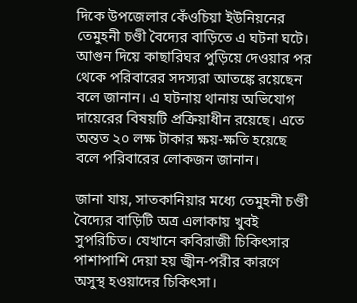দিকে উপজেলার কেঁওচিয়া ইউনিয়নের তেমুহনী চণ্ডী বৈদ্যের বাড়িতে এ ঘটনা ঘটে। আগুন দিয়ে কাছারিঘর পুড়িয়ে দেওয়ার পর থেকে পরিবারের সদস্যরা আতঙ্কে রয়েছেন বলে জানান। এ ঘটনায় থানায় অভিযোগ দায়েরের বিষয়টি প্রক্রিয়াধীন রয়েছে। এতে অন্তত ২০ লক্ষ টাকার ক্ষয়-ক্ষতি হয়েছে বলে পরিবারের লোকজন জানান।

জানা যায়, সাতকানিয়ার মধ্যে তেমুহনী চণ্ডী বৈদ্যের বাড়িটি অত্র এলাকায় খুবই সুপরিচিত। যেখানে কবিরাজী চিকিৎসার পাশাপাশি দেয়া হয় জ্বীন-পরীর কারণে অসুস্থ হওয়াদের চিকিৎসা।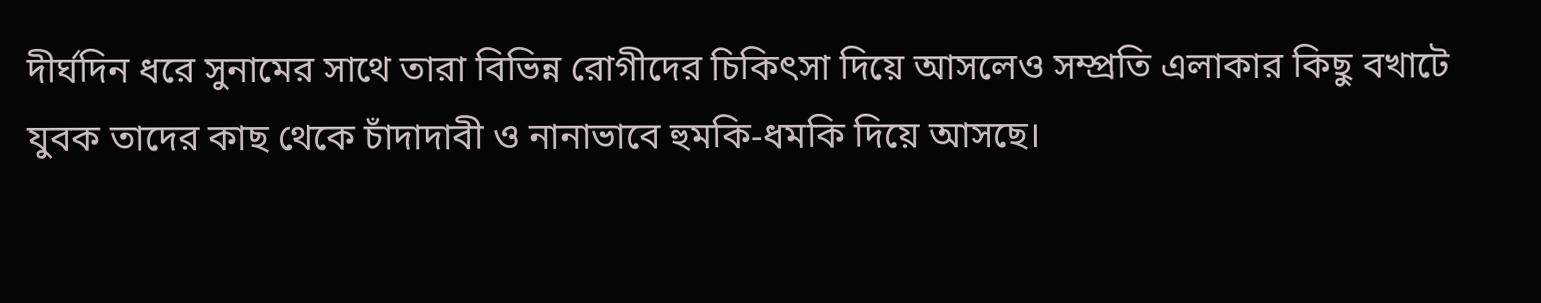দীর্ঘদিন ধরে সুনামের সাথে তারা বিভিন্ন রোগীদের চিকিৎসা দিয়ে আসলেও সম্প্রতি এলাকার কিছু বখাটে যুবক তাদের কাছ থেকে চাঁদাদাবী ও নানাভাবে হুমকি-ধমকি দিয়ে আসছে।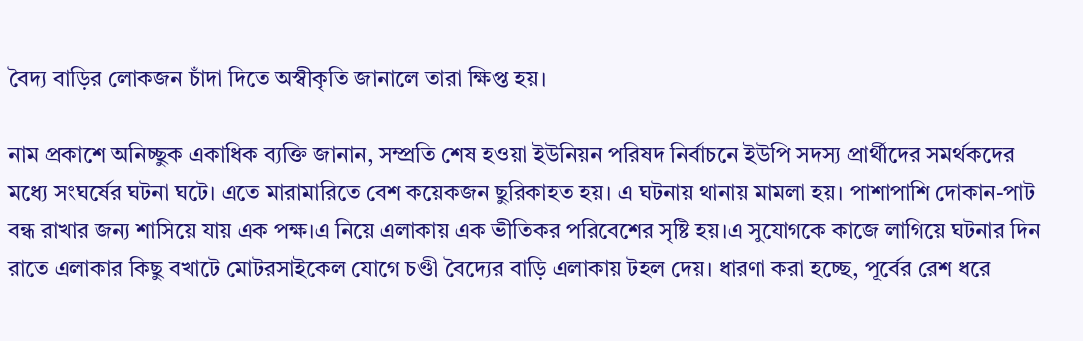বৈদ্য বাড়ির লোকজন চাঁদা দিতে অস্বীকৃতি জানালে তারা ক্ষিপ্ত হয়।

নাম প্রকাশে অনিচ্ছুক একাধিক ব্যক্তি জানান, সম্প্রতি শেষ হওয়া ইউনিয়ন পরিষদ নির্বাচনে ইউপি সদস্য প্রার্থীদের সমর্থকদের মধ্যে সংঘর্ষের ঘটনা ঘটে। এতে মারামারিতে বেশ কয়েকজন ছুরিকাহত হয়। এ ঘটনায় থানায় মামলা হয়। পাশাপাশি দোকান-পাট বন্ধ রাখার জন্য শাসিয়ে যায় এক পক্ষ।এ নিয়ে এলাকায় এক ভীতিকর পরিবেশের সৃষ্টি হয়।এ সুযোগকে কাজে লাগিয়ে ঘটনার দিন রাতে এলাকার কিছু বখাটে মোটরসাইকেল যোগে চণ্ডী বৈদ্যের বাড়ি এলাকায় টহল দেয়। ধারণা করা হচ্ছে, পূর্বের রেশ ধরে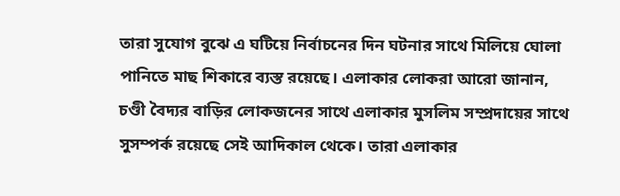তারা সুযোগ বুঝে এ ঘটিয়ে নির্বাচনের দিন ঘটনার সাথে মিলিয়ে ঘোলা পানিতে মাছ শিকারে ব্যস্ত রয়েছে। এলাকার লোকরা আরো জানান, চণ্ডী বৈদ্যর বাড়ির লোকজনের সাথে এলাকার মুসলিম সম্প্রদায়ের সাথে সুসম্পর্ক রয়েছে সেই আদিকাল থেকে। তারা এলাকার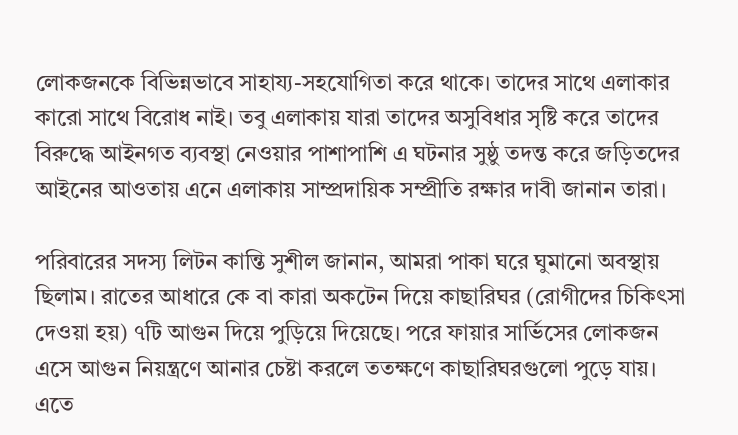লোকজনকে বিভিন্নভাবে সাহায্য-সহযোগিতা করে থাকে। তাদের সাথে এলাকার কারো সাথে বিরোধ নাই। তবু এলাকায় যারা তাদের অসুবিধার সৃষ্টি করে তাদের বিরুদ্ধে আইনগত ব্যবস্থা নেওয়ার পাশাপাশি এ ঘটনার সুষ্ঠু তদন্ত করে জড়িতদের আইনের আওতায় এনে এলাকায় সাম্প্রদায়িক সম্প্রীতি রক্ষার দাবী জানান তারা।

পরিবারের সদস্য লিটন কান্তি সুশীল জানান, আমরা পাকা ঘরে ঘুমানো অবস্থায় ছিলাম। রাতের আধারে কে বা কারা অকটেন দিয়ে কাছারিঘর (রোগীদের চিকিৎসা দেওয়া হয়) ৭টি আগুন দিয়ে পুড়িয়ে দিয়েছে। পরে ফায়ার সার্ভিসের লোকজন এসে আগুন নিয়ন্ত্রণে আনার চেষ্টা করলে ততক্ষণে কাছারিঘরগুলো পুড়ে যায়। এতে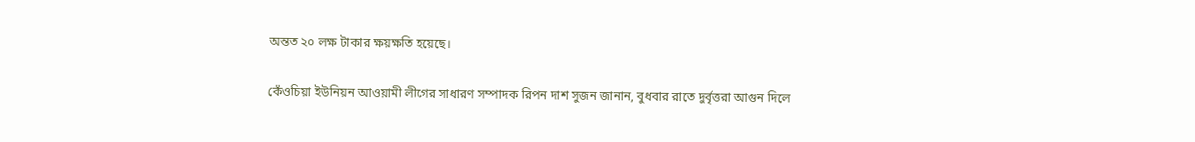অন্তত ২০ লক্ষ টাকার ক্ষয়ক্ষতি হয়েছে।

কেঁওচিয়া ইউনিয়ন আওয়ামী লীগের সাধারণ সম্পাদক রিপন দাশ সুজন জানান, বুধবার রাতে দুর্বৃত্তরা আগুন দিলে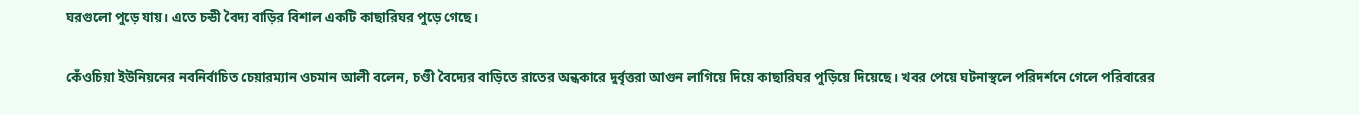ঘরগুলো পুড়ে যায়। এতে চন্ডী বৈদ্য বাড়ির বিশাল একটি কাছারিঘর পুড়ে গেছে।

কেঁওচিয়া ইউনিয়নের নবনির্বাচিত চেয়ারম্যান ওচমান আলী বলেন, চণ্ডী বৈদ্যের বাড়িতে রাতের অন্ধকারে দুর্বৃত্তরা আগুন লাগিয়ে দিয়ে কাছারিঘর পুড়িয়ে দিয়েছে। খবর পেয়ে ঘটনাস্থলে পরিদর্শনে গেলে পরিবারের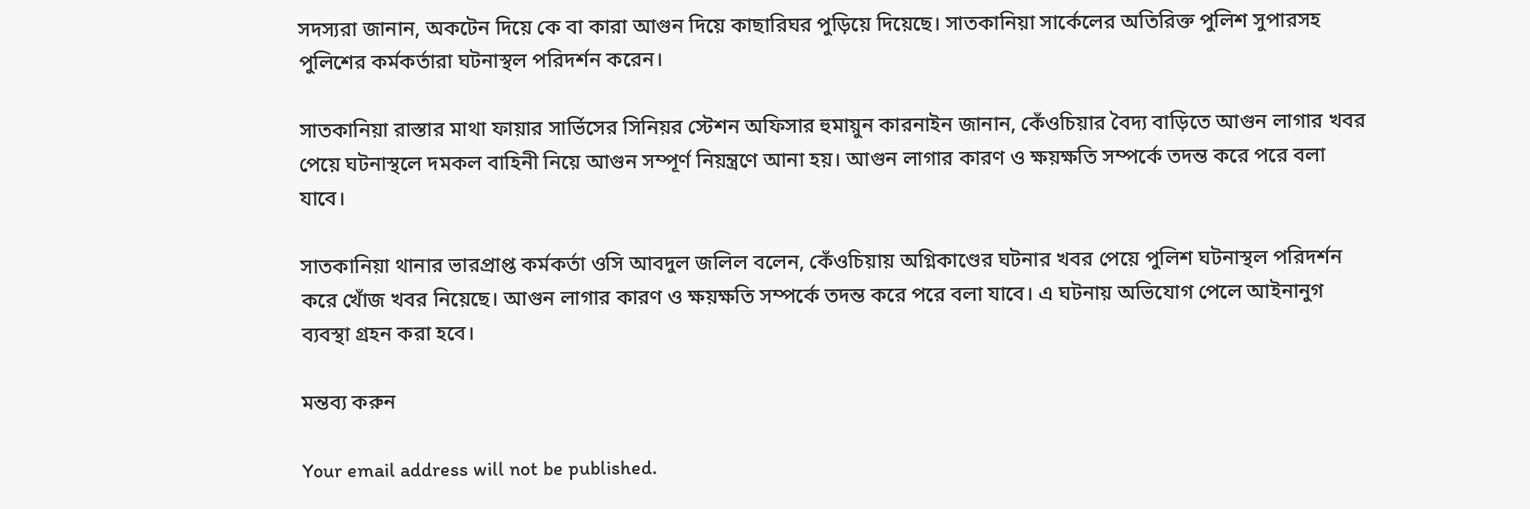সদস্যরা জানান, অকটেন দিয়ে কে বা কারা আগুন দিয়ে কাছারিঘর পুড়িয়ে দিয়েছে। সাতকানিয়া সার্কেলের অতিরিক্ত পুলিশ সুপারসহ পুলিশের কর্মকর্তারা ঘটনাস্থল পরিদর্শন করেন।

সাতকানিয়া রাস্তার মাথা ফায়ার সার্ভিসের সিনিয়র স্টেশন অফিসার হুমায়ুন কারনাইন জানান, কেঁওচিয়ার বৈদ্য বাড়িতে আগুন লাগার খবর পেয়ে ঘটনাস্থলে দমকল বাহিনী নিয়ে আগুন সম্পূর্ণ নিয়ন্ত্রণে আনা হয়। আগুন লাগার কারণ ও ক্ষয়ক্ষতি সম্পর্কে তদন্ত করে পরে বলা যাবে।

সাতকানিয়া থানার ভারপ্রাপ্ত কর্মকর্তা ওসি আবদুল জলিল বলেন, কেঁওচিয়ায় অগ্নিকাণ্ডের ঘটনার খবর পেয়ে পুলিশ ঘটনাস্থল পরিদর্শন করে খোঁজ খবর নিয়েছে। আগুন লাগার কারণ ও ক্ষয়ক্ষতি সম্পর্কে তদন্ত করে পরে বলা যাবে। এ ঘটনায় অভিযোগ পেলে আইনানুগ ব্যবস্থা গ্রহন করা হবে।

মন্তব্য করুন

Your email address will not be published.